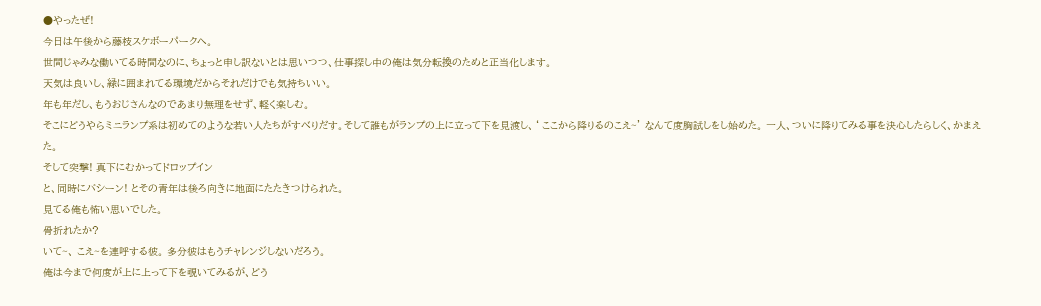●やったぜ!
今日は午後から藤枝スケボーパークへ。
世間じゃみな働いてる時間なのに、ちょっと申し訳ないとは思いつつ、仕事探し中の俺は気分転換のためと正当化します。
天気は良いし、緑に囲まれてる環境だからそれだけでも気持ちいい。
年も年だし、もうおじさんなのであまり無理をせず、軽く楽しむ。
そこにどうやらミニランプ系は初めてのような若い人たちがすべりだす。そして誰もがランプの上に立って下を見渡し、‘ ここから降りるのこえ~’ なんて度胸試しをし始めた。 一人、ついに降りてみる事を決心したらしく、かまえた。
そして突撃! 真下にむかってドロップイン
と、同時にバシーン! とその青年は後ろ向きに地面にたたきつけられた。
見てる俺も怖い思いでした。
骨折れたか?
いて~、 こえ~を連呼する彼。 多分彼はもうチャレンジしないだろう。
俺は今まで何度が上に上って下を覗いてみるが、どう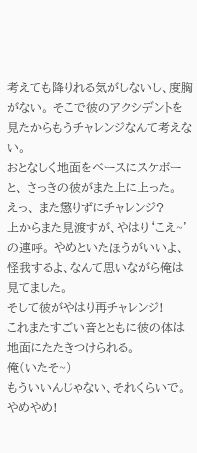考えても降りれる気がしないし、度胸がない。 そこで彼のアクシデントを見たからもうチャレンジなんて考えない。
おとなしく地面をベースにスケボー
と、 さっきの彼がまた上に上った。
えっ、 また懲りずにチャレンジ?
上からまた見渡すが、やはり‘こえ~’の連呼。 やめといたほうがいいよ、怪我するよ、なんて思いながら俺は見てました。
そして彼がやはり再チャレンジ!
これまたすごい音とともに彼の体は地面にたたきつけられる。
俺(いたそ~)
もういいんじゃない、それくらいで。 やめやめ!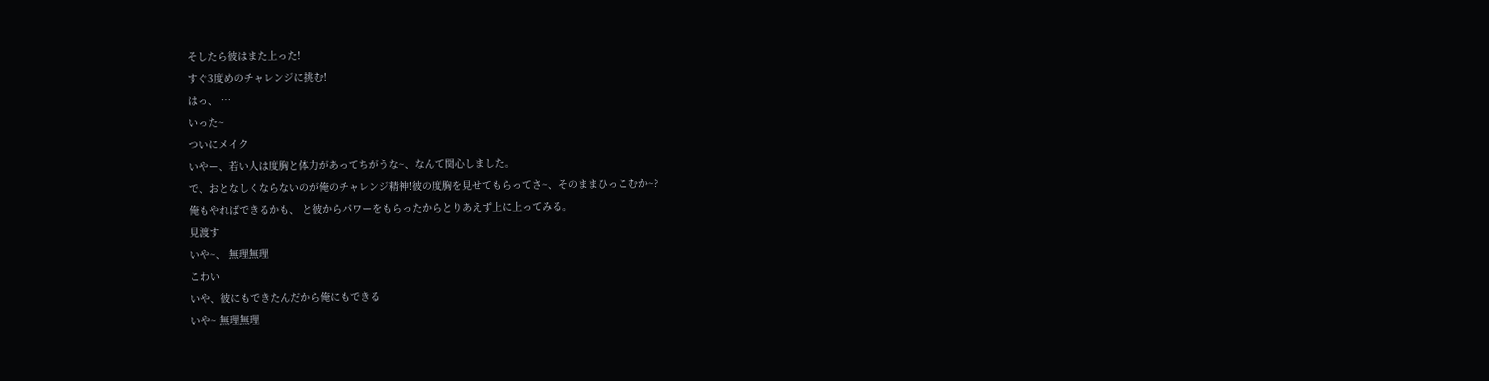そしたら彼はまた上った!
すぐ3度めのチャレンジに挑む!
はっ、 …
いった~
ついにメイク
いやー、若い人は度胸と体力があってちがうな~、なんて関心しました。
で、おとなしくならないのが俺のチャレンジ精神!彼の度胸を見せてもらってさ~、そのままひっこむか~?
俺もやればできるかも、 と彼からパワーをもらったからとりあえず上に上ってみる。
見渡す
いや~、 無理無理
こわい
いや、彼にもできたんだから俺にもできる
いや~ 無理無理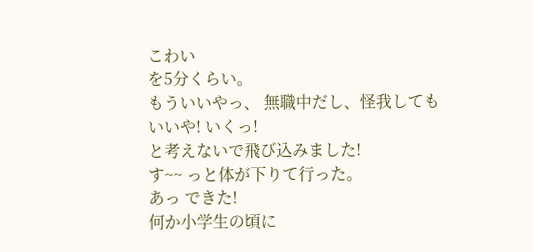こわい
を5分くらい。
もういいやっ、 無職中だし、怪我してもいいや! いくっ!
と考えないで飛び込みました!
す~~ っと体が下りて行った。
あっ できた!
何か小学生の頃に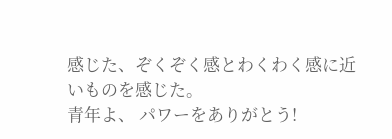感じた、ぞくぞく感とわくわく感に近いものを感じた。
青年よ、 パワーをありがとう!